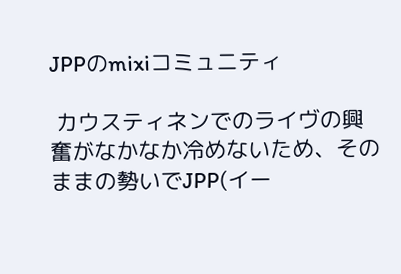JPPのmixiコミュニティ

 カウスティネンでのライヴの興奮がなかなか冷めないため、そのままの勢いでJPP(イー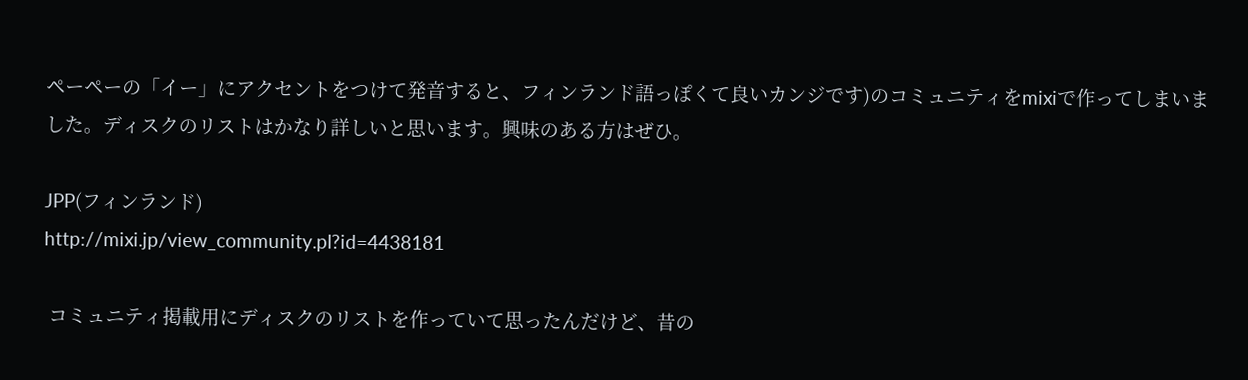ペーペーの「イー」にアクセントをつけて発音すると、フィンランド語っぽくて良いカンジです)のコミュニティをmixiで作ってしまいました。ディスクのリストはかなり詳しいと思います。興味のある方はぜひ。

JPP(フィンランド)
http://mixi.jp/view_community.pl?id=4438181

 コミュニティ掲載用にディスクのリストを作っていて思ったんだけど、昔の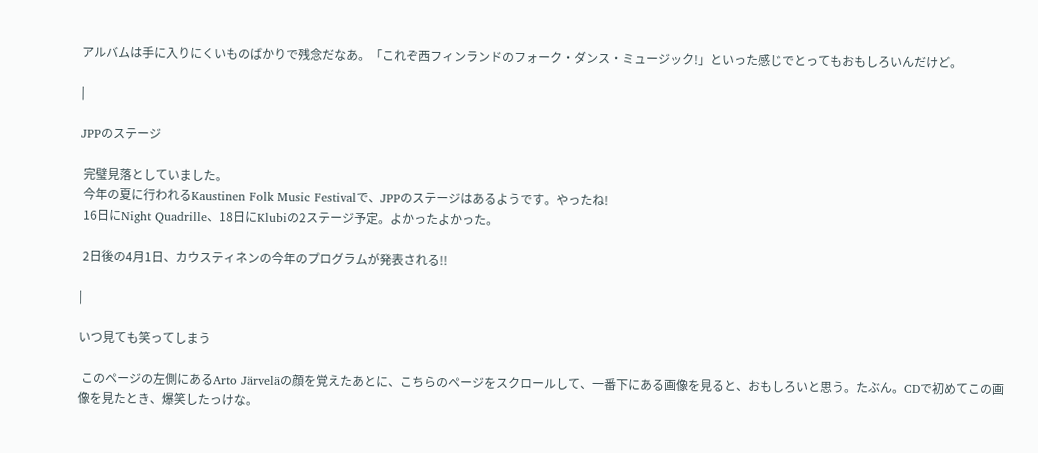アルバムは手に入りにくいものばかりで残念だなあ。「これぞ西フィンランドのフォーク・ダンス・ミュージック!」といった感じでとってもおもしろいんだけど。

|

JPPのステージ

 完璧見落としていました。
 今年の夏に行われるKaustinen Folk Music Festivalで、JPPのステージはあるようです。やったね!
 16日にNight Quadrille、18日にKlubiの2ステージ予定。よかったよかった。

 2日後の4月1日、カウスティネンの今年のプログラムが発表される!!

|

いつ見ても笑ってしまう

 このページの左側にあるArto Järveläの顔を覚えたあとに、こちらのページをスクロールして、一番下にある画像を見ると、おもしろいと思う。たぶん。CDで初めてこの画像を見たとき、爆笑したっけな。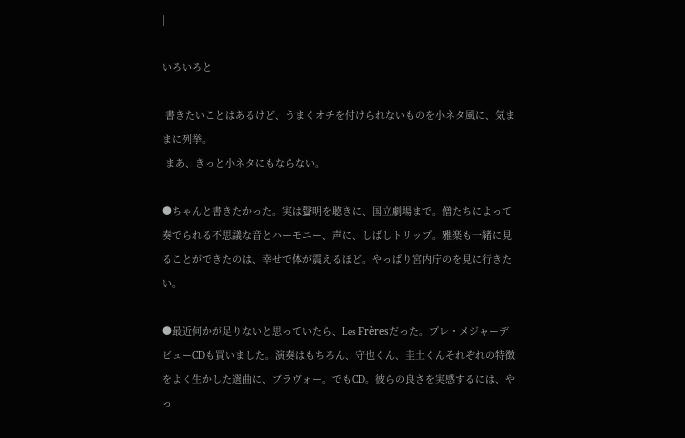|

いろいろと

 書きたいことはあるけど、うまくオチを付けられないものを小ネタ風に、気ままに列挙。
 まあ、きっと小ネタにもならない。

●ちゃんと書きたかった。実は聲明を聴きに、国立劇場まで。僧たちによって奏でられる不思議な音とハーモニー、声に、しばしトリップ。雅楽も一緒に見ることができたのは、幸せで体が震えるほど。やっぱり宮内庁のを見に行きたい。

●最近何かが足りないと思っていたら、Les Frèresだった。プレ・メジャーデビューCDも買いました。演奏はもちろん、守也くん、圭土くんそれぞれの特徴をよく生かした選曲に、ブラヴォー。でもCD。彼らの良さを実感するには、やっ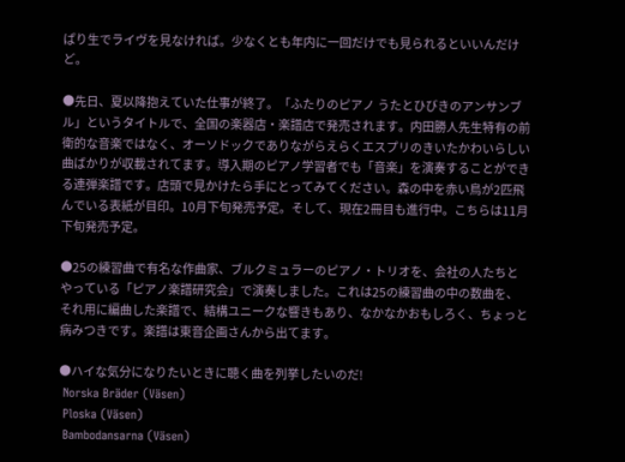ぱり生でライヴを見なければ。少なくとも年内に一回だけでも見られるといいんだけど。

●先日、夏以降抱えていた仕事が終了。「ふたりのピアノ うたとひびきのアンサンブル」というタイトルで、全国の楽器店・楽譜店で発売されます。内田勝人先生特有の前衛的な音楽ではなく、オーソドックでありながらえらくエスプリのきいたかわいらしい曲ばかりが収載されてます。導入期のピアノ学習者でも「音楽」を演奏することができる連弾楽譜です。店頭で見かけたら手にとってみてください。森の中を赤い鳥が2匹飛んでいる表紙が目印。10月下旬発売予定。そして、現在2冊目も進行中。こちらは11月下旬発売予定。

●25の練習曲で有名な作曲家、ブルクミュラーのピアノ・トリオを、会社の人たちとやっている「ピアノ楽譜研究会」で演奏しました。これは25の練習曲の中の数曲を、それ用に編曲した楽譜で、結構ユニークな響きもあり、なかなかおもしろく、ちょっと病みつきです。楽譜は東音企画さんから出てます。

●ハイな気分になりたいときに聴く曲を列挙したいのだ!
 Norska Bräder (Väsen)
 Ploska (Väsen)
 Bambodansarna (Väsen)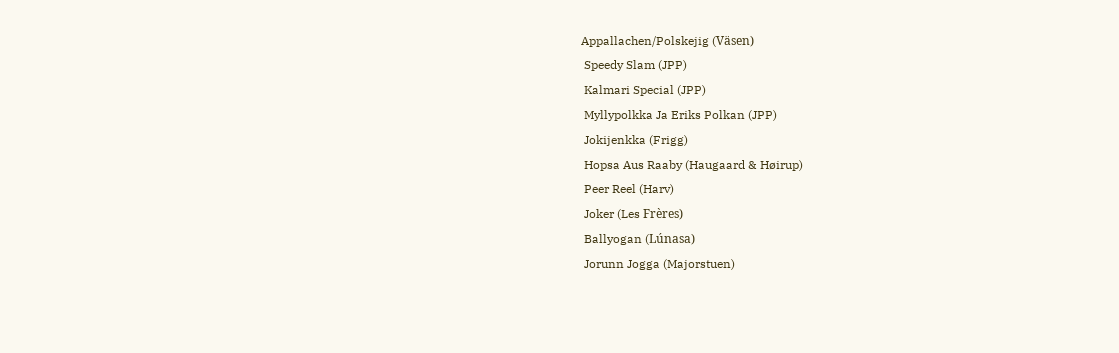Appallachen/Polskejig (Väsen)
 Speedy Slam (JPP)
 Kalmari Special (JPP)
 Myllypolkka Ja Eriks Polkan (JPP)
 Jokijenkka (Frigg)
 Hopsa Aus Raaby (Haugaard & Høirup)
 Peer Reel (Harv)
 Joker (Les Frères)
 Ballyogan (Lúnasa)
 Jorunn Jogga (Majorstuen)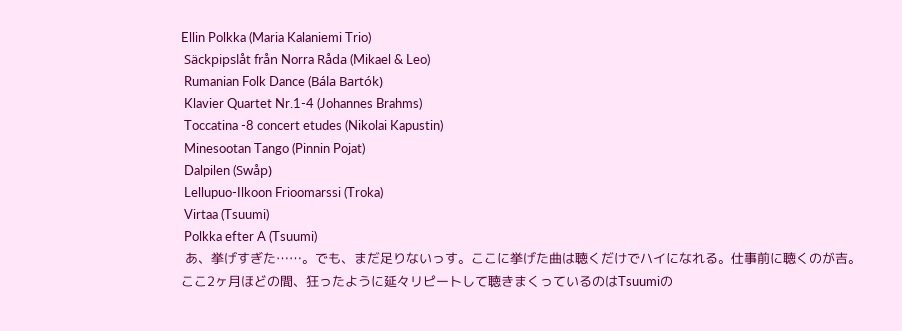Ellin Polkka (Maria Kalaniemi Trio)
 Säckpipslåt från Norra Råda (Mikael & Leo)
 Rumanian Folk Dance (Bála Bartók)
 Klavier Quartet Nr.1-4 (Johannes Brahms)
 Toccatina -8 concert etudes (Nikolai Kapustin)
 Minesootan Tango (Pinnin Pojat)
 Dalpilen (Swåp)
 Lellupuo-Ilkoon Frioomarssi (Troka)
 Virtaa (Tsuumi)
 Polkka efter A (Tsuumi)
 あ、挙げすぎた……。でも、まだ足りないっす。ここに挙げた曲は聴くだけでハイになれる。仕事前に聴くのが吉。ここ2ヶ月ほどの間、狂ったように延々リピートして聴きまくっているのはTsuumiの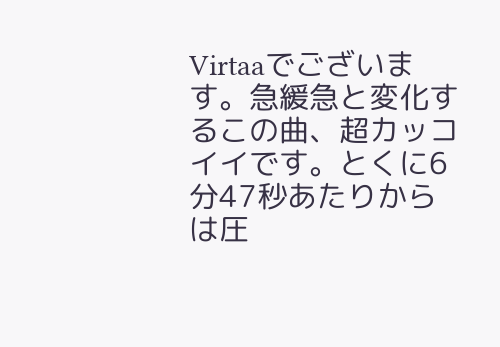Virtaaでございます。急緩急と変化するこの曲、超カッコイイです。とくに6分47秒あたりからは圧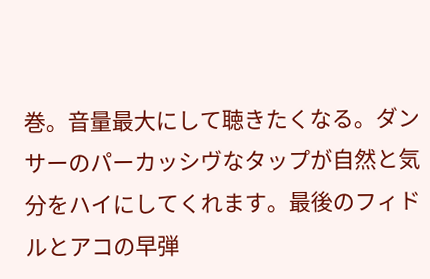巻。音量最大にして聴きたくなる。ダンサーのパーカッシヴなタップが自然と気分をハイにしてくれます。最後のフィドルとアコの早弾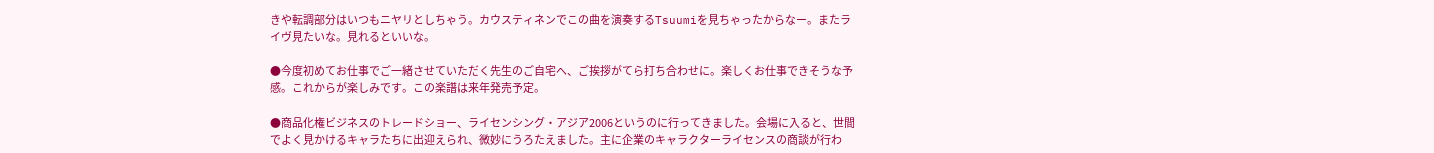きや転調部分はいつもニヤリとしちゃう。カウスティネンでこの曲を演奏するTsuumiを見ちゃったからなー。またライヴ見たいな。見れるといいな。

●今度初めてお仕事でご一緒させていただく先生のご自宅へ、ご挨拶がてら打ち合わせに。楽しくお仕事できそうな予感。これからが楽しみです。この楽譜は来年発売予定。

●商品化権ビジネスのトレードショー、ライセンシング・アジア2006というのに行ってきました。会場に入ると、世間でよく見かけるキャラたちに出迎えられ、微妙にうろたえました。主に企業のキャラクターライセンスの商談が行わ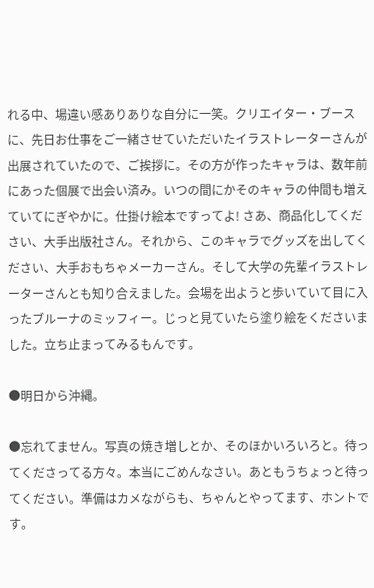れる中、場違い感ありありな自分に一笑。クリエイター・ブースに、先日お仕事をご一緒させていただいたイラストレーターさんが出展されていたので、ご挨拶に。その方が作ったキャラは、数年前にあった個展で出会い済み。いつの間にかそのキャラの仲間も増えていてにぎやかに。仕掛け絵本ですってよ! さあ、商品化してください、大手出版社さん。それから、このキャラでグッズを出してください、大手おもちゃメーカーさん。そして大学の先輩イラストレーターさんとも知り合えました。会場を出ようと歩いていて目に入ったブルーナのミッフィー。じっと見ていたら塗り絵をくださいました。立ち止まってみるもんです。

●明日から沖縄。

●忘れてません。写真の焼き増しとか、そのほかいろいろと。待ってくださってる方々。本当にごめんなさい。あともうちょっと待ってください。準備はカメながらも、ちゃんとやってます、ホントです。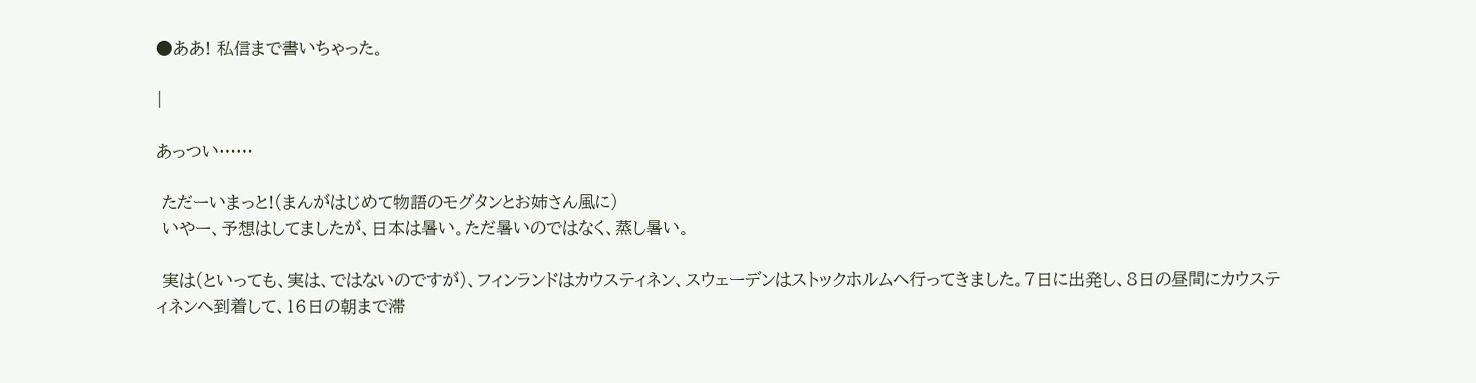●ああ! 私信まで書いちゃった。

|

あっつい……

 ただーいまっと!(まんがはじめて物語のモグタンとお姉さん風に)
 いやー、予想はしてましたが、日本は暑い。ただ暑いのではなく、蒸し暑い。

 実は(といっても、実は、ではないのですが)、フィンランドはカウスティネン、スウェーデンはストックホルムへ行ってきました。7日に出発し、8日の昼間にカウスティネンへ到着して、16日の朝まで滞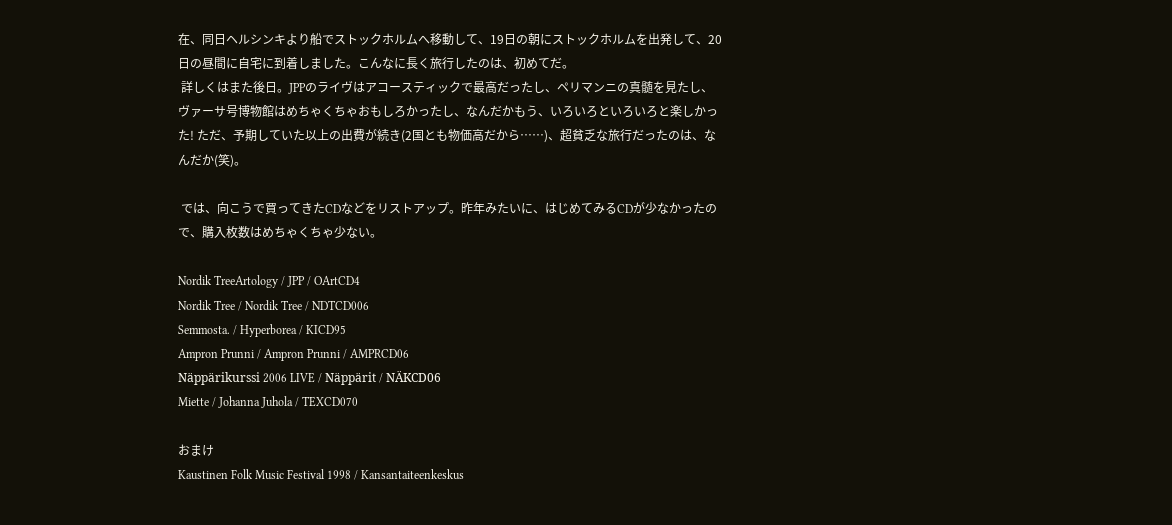在、同日ヘルシンキより船でストックホルムへ移動して、19日の朝にストックホルムを出発して、20日の昼間に自宅に到着しました。こんなに長く旅行したのは、初めてだ。
 詳しくはまた後日。JPPのライヴはアコースティックで最高だったし、ペリマンニの真髄を見たし、ヴァーサ号博物館はめちゃくちゃおもしろかったし、なんだかもう、いろいろといろいろと楽しかった! ただ、予期していた以上の出費が続き(2国とも物価高だから……)、超貧乏な旅行だったのは、なんだか(笑)。

 では、向こうで買ってきたCDなどをリストアップ。昨年みたいに、はじめてみるCDが少なかったので、購入枚数はめちゃくちゃ少ない。

Nordik TreeArtology / JPP / OArtCD4
Nordik Tree / Nordik Tree / NDTCD006
Semmosta. / Hyperborea / KICD95
Ampron Prunni / Ampron Prunni / AMPRCD06
Näppärikurssi 2006 LIVE / Näppärit / NÄKCD06
Miette / Johanna Juhola / TEXCD070

おまけ
Kaustinen Folk Music Festival 1998 / Kansantaiteenkeskus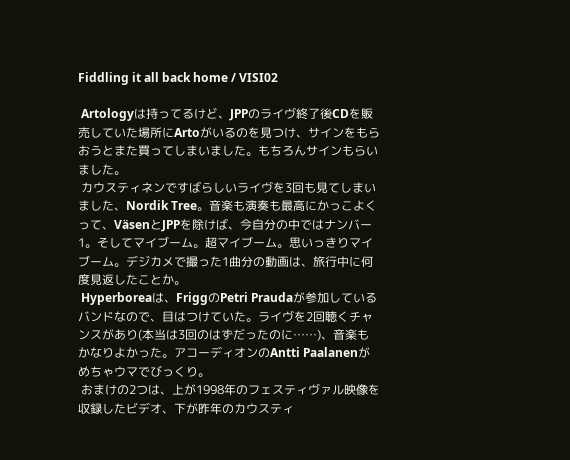Fiddling it all back home / VISI02

 Artologyは持ってるけど、JPPのライヴ終了後CDを販売していた場所にArtoがいるのを見つけ、サインをもらおうとまた買ってしまいました。もちろんサインもらいました。
 カウスティネンですばらしいライヴを3回も見てしまいました、Nordik Tree。音楽も演奏も最高にかっこよくって、VäsenとJPPを除けば、今自分の中ではナンバー1。そしてマイブーム。超マイブーム。思いっきりマイブーム。デジカメで撮った1曲分の動画は、旅行中に何度見返したことか。
 Hyperboreaは、FriggのPetri Praudaが参加しているバンドなので、目はつけていた。ライヴを2回聴くチャンスがあり(本当は3回のはずだったのに……)、音楽もかなりよかった。アコーディオンのAntti Paalanenがめちゃウマでびっくり。
 おまけの2つは、上が1998年のフェスティヴァル映像を収録したビデオ、下が昨年のカウスティ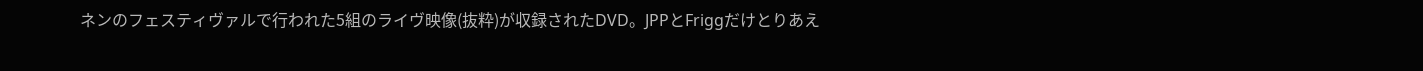ネンのフェスティヴァルで行われた5組のライヴ映像(抜粋)が収録されたDVD。JPPとFriggだけとりあえ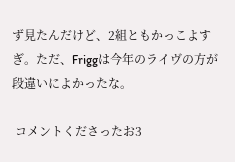ず見たんだけど、2組ともかっこよすぎ。ただ、Friggは今年のライヴの方が段違いによかったな。

 コメントくださったお3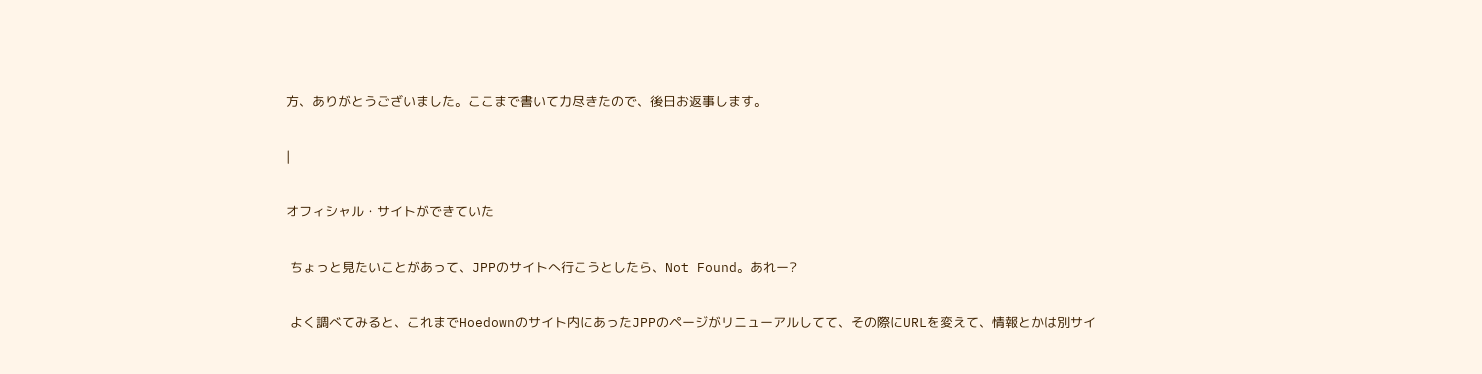方、ありがとうございました。ここまで書いて力尽きたので、後日お返事します。

|

オフィシャル・サイトができていた

 ちょっと見たいことがあって、JPPのサイトへ行こうとしたら、Not Found。あれー?

 よく調べてみると、これまでHoedownのサイト内にあったJPPのページがリニューアルしてて、その際にURLを変えて、情報とかは別サイ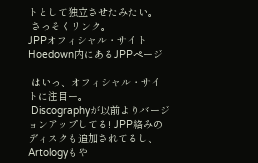トとして独立させたみたい。
 さっそくリンク。
JPPオフィシャル・サイト
Hoedown内にあるJPPページ

 はいっ、オフィシャル・サイトに注目ー。
 Discographyが以前よりバージョンアップしてる! JPP絡みのディスクも追加されてるし、Artologyもや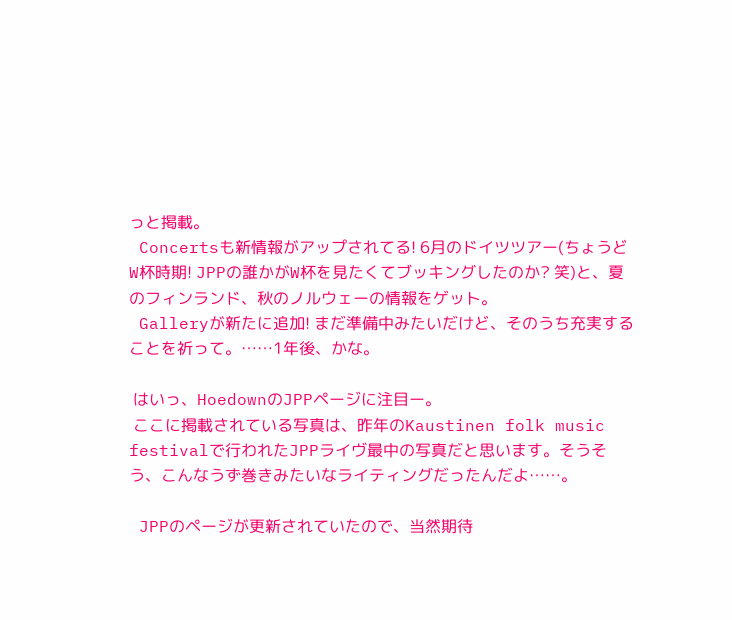っと掲載。
 Concertsも新情報がアップされてる! 6月のドイツツアー(ちょうどW杯時期! JPPの誰かがW杯を見たくてブッキングしたのか? 笑)と、夏のフィンランド、秋のノルウェーの情報をゲット。
 Galleryが新たに追加! まだ準備中みたいだけど、そのうち充実することを祈って。……1年後、かな。

 はいっ、HoedownのJPPページに注目ー。
 ここに掲載されている写真は、昨年のKaustinen folk music festivalで行われたJPPライヴ最中の写真だと思います。そうそう、こんなうず巻きみたいなライティングだったんだよ……。

 JPPのページが更新されていたので、当然期待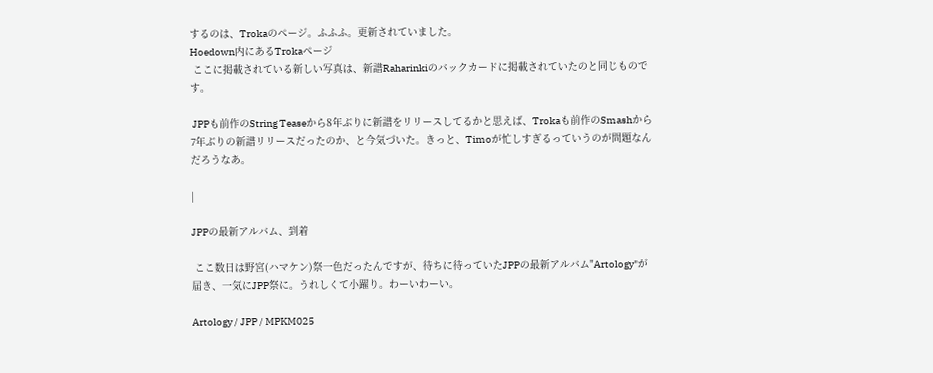するのは、Trokaのページ。ふふふ。更新されていました。
Hoedown内にあるTrokaページ
 ここに掲載されている新しい写真は、新譜Raharinkiのバックカードに掲載されていたのと同じものです。

 JPPも前作のString Teaseから8年ぶりに新譜をリリースしてるかと思えば、Trokaも前作のSmashから7年ぶりの新譜リリースだったのか、と今気づいた。きっと、Timoが忙しすぎるっていうのが問題なんだろうなあ。

|

JPPの最新アルバム、到着

 ここ数日は野宮(ハマケン)祭一色だったんですが、待ちに待っていたJPPの最新アルバム"Artology"が届き、一気にJPP祭に。うれしくて小躍り。わーいわーい。

Artology / JPP / MPKM025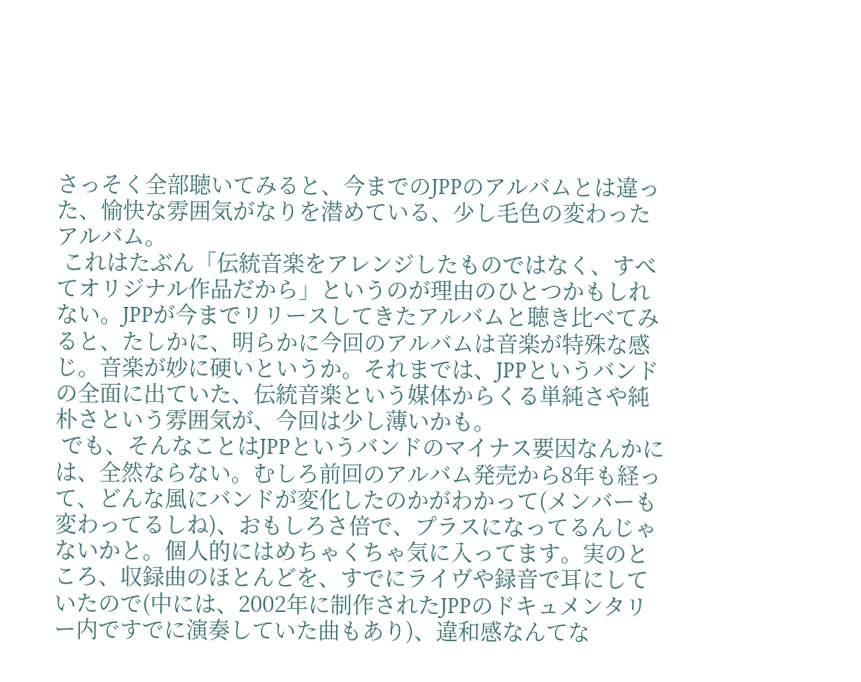さっそく全部聴いてみると、今までのJPPのアルバムとは違った、愉快な雰囲気がなりを潜めている、少し毛色の変わったアルバム。
 これはたぶん「伝統音楽をアレンジしたものではなく、すべてオリジナル作品だから」というのが理由のひとつかもしれない。JPPが今までリリースしてきたアルバムと聴き比べてみると、たしかに、明らかに今回のアルバムは音楽が特殊な感じ。音楽が妙に硬いというか。それまでは、JPPというバンドの全面に出ていた、伝統音楽という媒体からくる単純さや純朴さという雰囲気が、今回は少し薄いかも。
 でも、そんなことはJPPというバンドのマイナス要因なんかには、全然ならない。むしろ前回のアルバム発売から8年も経って、どんな風にバンドが変化したのかがわかって(メンバーも変わってるしね)、おもしろさ倍で、プラスになってるんじゃないかと。個人的にはめちゃくちゃ気に入ってます。実のところ、収録曲のほとんどを、すでにライヴや録音で耳にしていたので(中には、2002年に制作されたJPPのドキュメンタリー内ですでに演奏していた曲もあり)、違和感なんてな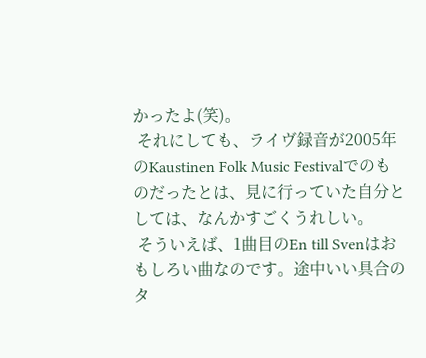かったよ(笑)。
 それにしても、ライヴ録音が2005年のKaustinen Folk Music Festivalでのものだったとは、見に行っていた自分としては、なんかすごくうれしい。
 そういえば、1曲目のEn till Svenはおもしろい曲なのです。途中いい具合のタ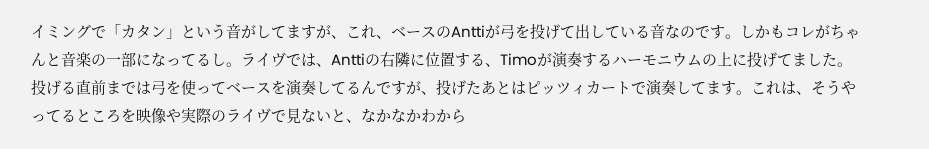イミングで「カタン」という音がしてますが、これ、ベースのAnttiが弓を投げて出している音なのです。しかもコレがちゃんと音楽の一部になってるし。ライヴでは、Anttiの右隣に位置する、Timoが演奏するハーモニウムの上に投げてました。投げる直前までは弓を使ってベースを演奏してるんですが、投げたあとはピッツィカートで演奏してます。これは、そうやってるところを映像や実際のライヴで見ないと、なかなかわから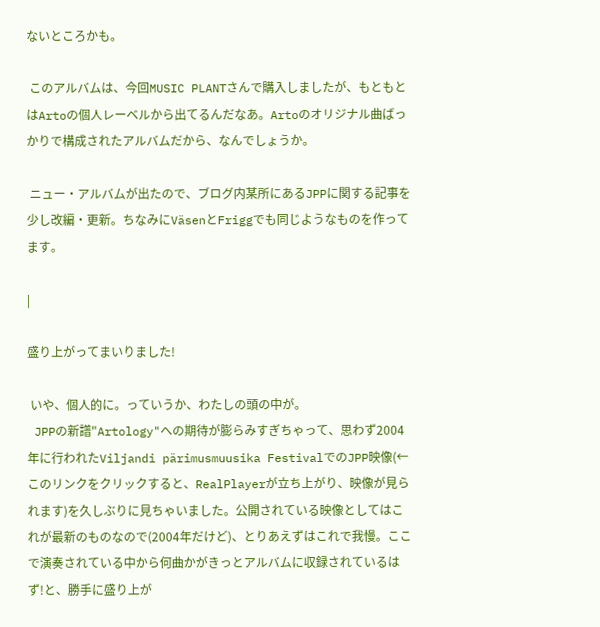ないところかも。

 このアルバムは、今回MUSIC PLANTさんで購入しましたが、もともとはArtoの個人レーベルから出てるんだなあ。Artoのオリジナル曲ばっかりで構成されたアルバムだから、なんでしょうか。

 ニュー・アルバムが出たので、ブログ内某所にあるJPPに関する記事を少し改編・更新。ちなみにVäsenとFriggでも同じようなものを作ってます。

|

盛り上がってまいりました!

 いや、個人的に。っていうか、わたしの頭の中が。
 JPPの新譜"Artology"への期待が膨らみすぎちゃって、思わず2004年に行われたViljandi pärimusmuusika FestivalでのJPP映像(←このリンクをクリックすると、RealPlayerが立ち上がり、映像が見られます)を久しぶりに見ちゃいました。公開されている映像としてはこれが最新のものなので(2004年だけど)、とりあえずはこれで我慢。ここで演奏されている中から何曲かがきっとアルバムに収録されているはず!と、勝手に盛り上が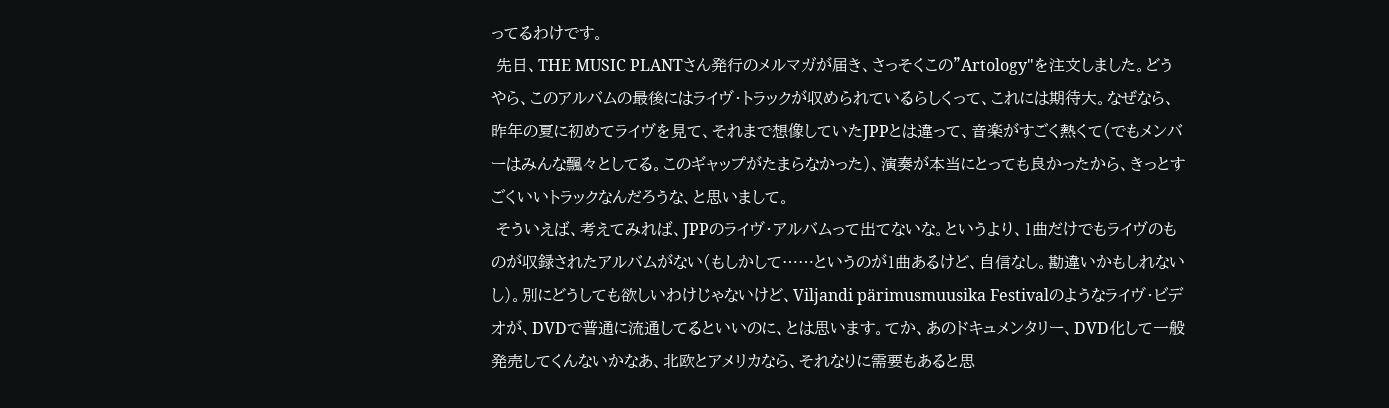ってるわけです。
 先日、THE MUSIC PLANTさん発行のメルマガが届き、さっそくこの"Artology"を注文しました。どうやら、このアルバムの最後にはライヴ・トラックが収められているらしくって、これには期待大。なぜなら、昨年の夏に初めてライヴを見て、それまで想像していたJPPとは違って、音楽がすごく熱くて(でもメンバーはみんな飄々としてる。このギャップがたまらなかった)、演奏が本当にとっても良かったから、きっとすごくいいトラックなんだろうな、と思いまして。
 そういえば、考えてみれば、JPPのライヴ・アルバムって出てないな。というより、1曲だけでもライヴのものが収録されたアルバムがない(もしかして……というのが1曲あるけど、自信なし。勘違いかもしれないし)。別にどうしても欲しいわけじゃないけど、Viljandi pärimusmuusika Festivalのようなライヴ・ビデオが、DVDで普通に流通してるといいのに、とは思います。てか、あのドキュメンタリー、DVD化して一般発売してくんないかなあ、北欧とアメリカなら、それなりに需要もあると思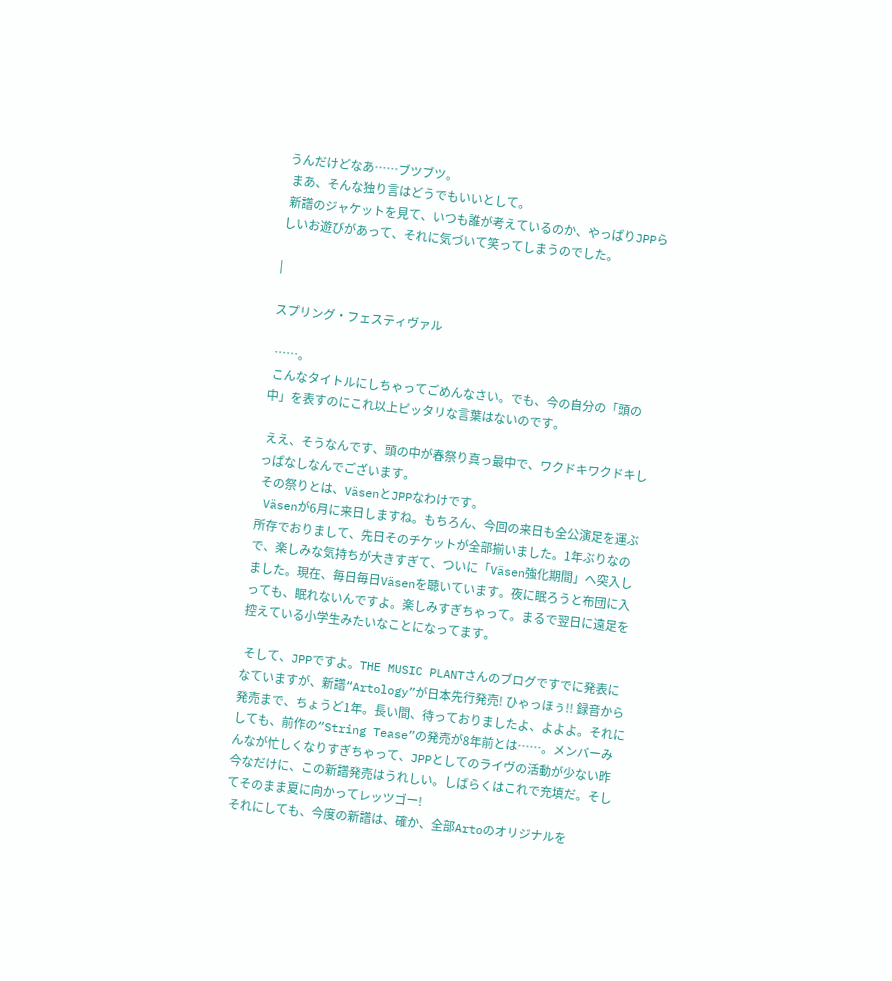うんだけどなあ……ブツブツ。
 まあ、そんな独り言はどうでもいいとして。
 新譜のジャケットを見て、いつも誰が考えているのか、やっぱりJPPらしいお遊びがあって、それに気づいて笑ってしまうのでした。

|

スプリング・フェスティヴァル

 ……。
 こんなタイトルにしちゃってごめんなさい。でも、今の自分の「頭の中」を表すのにこれ以上ピッタリな言葉はないのです。

 ええ、そうなんです、頭の中が春祭り真っ最中で、ワクドキワクドキしっぱなしなんでございます。
 その祭りとは、VäsenとJPPなわけです。
 Väsenが6月に来日しますね。もちろん、今回の来日も全公演足を運ぶ所存でおりまして、先日そのチケットが全部揃いました。1年ぶりなので、楽しみな気持ちが大きすぎて、ついに「Väsen強化期間」へ突入しました。現在、毎日毎日Väsenを聴いています。夜に眠ろうと布団に入っても、眠れないんですよ。楽しみすぎちゃって。まるで翌日に遠足を控えている小学生みたいなことになってます。

 そして、JPPですよ。THE MUSIC PLANTさんのブログですでに発表になていますが、新譜“Artology”が日本先行発売! ひゃっほぅ!! 録音から発売まで、ちょうど1年。長い間、待っておりましたよ、よよよ。それにしても、前作の“String Tease”の発売が8年前とは……。メンバーみんなが忙しくなりすぎちゃって、JPPとしてのライヴの活動が少ない昨今なだけに、この新譜発売はうれしい。しばらくはこれで充填だ。そしてそのまま夏に向かってレッツゴー!
 それにしても、今度の新譜は、確か、全部Artoのオリジナルを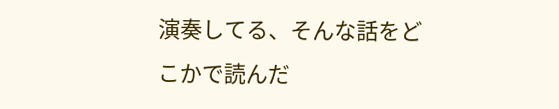演奏してる、そんな話をどこかで読んだ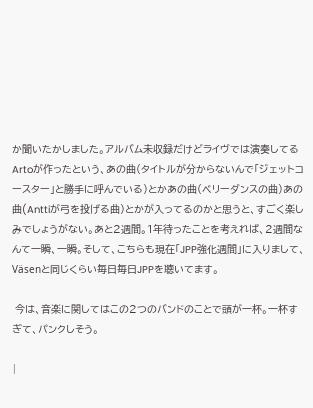か聞いたかしました。アルバム未収録だけどライヴでは演奏してるArtoが作ったという、あの曲(タイトルが分からないんで「ジェットコースター」と勝手に呼んでいる)とかあの曲(ベリーダンスの曲)あの曲(Anttiが弓を投げる曲)とかが入ってるのかと思うと、すごく楽しみでしょうがない。あと2週間。1年待ったことを考えれば、2週間なんて一瞬、一瞬。そして、こちらも現在「JPP強化週間」に入りまして、Väsenと同じくらい毎日毎日JPPを聴いてます。

 今は、音楽に関してはこの2つのバンドのことで頭が一杯。一杯すぎて、パンクしそう。

|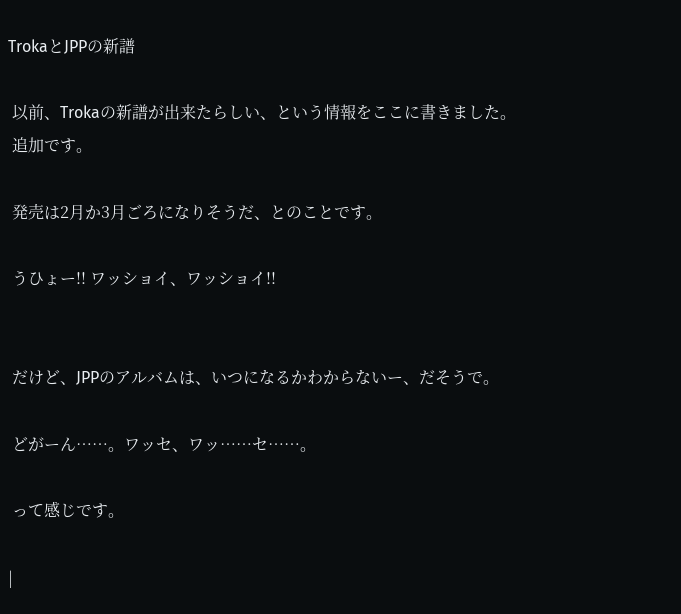TrokaとJPPの新譜

 以前、Trokaの新譜が出来たらしい、という情報をここに書きました。
 追加です。

 発売は2月か3月ごろになりそうだ、とのことです。

 うひょー!! ワッショイ、ワッショイ!!


 だけど、JPPのアルバムは、いつになるかわからないー、だそうで。

 どがーん……。ワッセ、ワッ……セ……。

 って感じです。

|